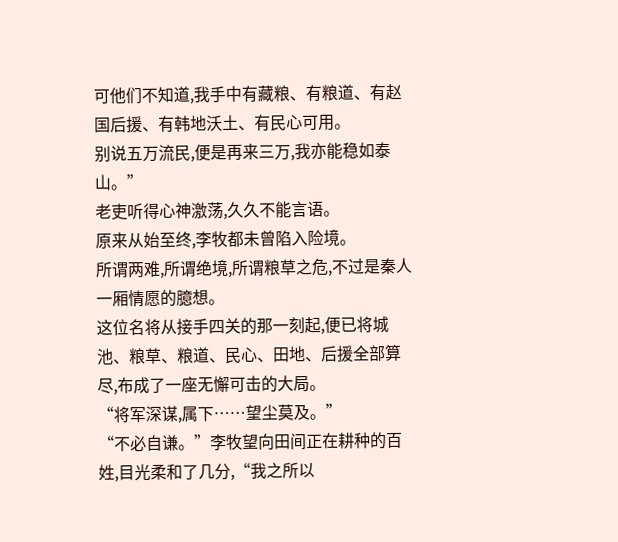可他们不知道,我手中有藏粮、有粮道、有赵国后援、有韩地沃土、有民心可用。
别说五万流民,便是再来三万,我亦能稳如泰山。”
老吏听得心神激荡,久久不能言语。
原来从始至终,李牧都未曾陷入险境。
所谓两难,所谓绝境,所谓粮草之危,不过是秦人一厢情愿的臆想。
这位名将从接手四关的那一刻起,便已将城池、粮草、粮道、民心、田地、后援全部算尽,布成了一座无懈可击的大局。
“将军深谋,属下……望尘莫及。”
“不必自谦。”李牧望向田间正在耕种的百姓,目光柔和了几分,“我之所以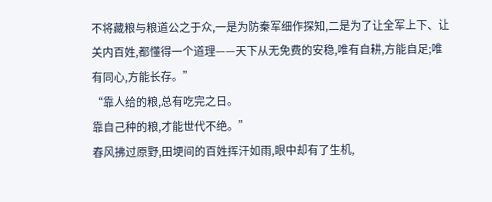不将藏粮与粮道公之于众,一是为防秦军细作探知,二是为了让全军上下、让关内百姓,都懂得一个道理——天下从无免费的安稳,唯有自耕,方能自足;唯有同心,方能长存。”
“靠人给的粮,总有吃完之日。
靠自己种的粮,才能世代不绝。”
春风拂过原野,田埂间的百姓挥汗如雨,眼中却有了生机,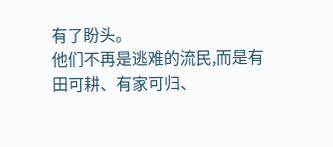有了盼头。
他们不再是逃难的流民,而是有田可耕、有家可归、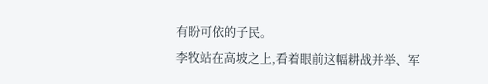有盼可依的子民。
李牧站在高坡之上,看着眼前这幅耕战并举、军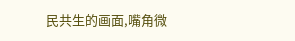民共生的画面,嘴角微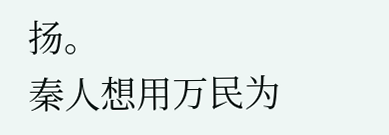扬。
秦人想用万民为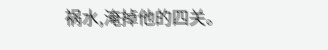祸水,淹掉他的四关。